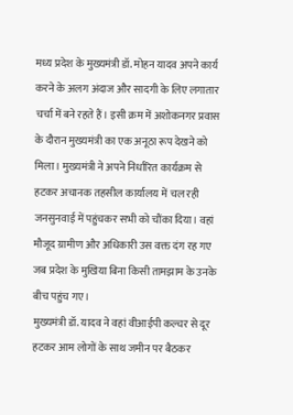मध्य प्रदेश के मुख्यमंत्री डॉ. मोहन यादव अपने कार्य करने के अलग अंदाज और सादगी के लिए लगातार चर्चा में बने रहते हैं। इसी क्रम में अशोकनगर प्रवास के दौरान मुख्यमंत्री का एक अनूठा रूप देखने को मिला। मुख्यमंत्री ने अपने निर्धारित कार्यक्रम से हटकर अचानक तहसील कार्यालय में चल रही जनसुनवाई में पहुंचकर सभी को चौंका दिया। वहां मौजूद ग्रामीण और अधिकारी उस वक्त दंग रह गए जब प्रदेश के मुखिया बिना किसी तामझाम के उनके बीच पहुंच गए।
मुख्यमंत्री डॉ. यादव ने वहां वीआईपी कल्चर से दूर हटकर आम लोगों के साथ जमीन पर बैठकर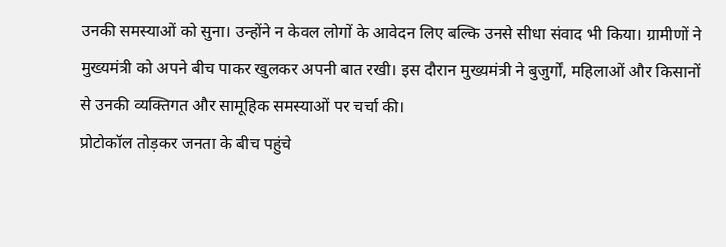उनकी समस्याओं को सुना। उन्होंने न केवल लोगों के आवेदन लिए बल्कि उनसे सीधा संवाद भी किया। ग्रामीणों ने मुख्यमंत्री को अपने बीच पाकर खुलकर अपनी बात रखी। इस दौरान मुख्यमंत्री ने बुजुर्गों, महिलाओं और किसानों से उनकी व्यक्तिगत और सामूहिक समस्याओं पर चर्चा की।
प्रोटोकॉल तोड़कर जनता के बीच पहुंचे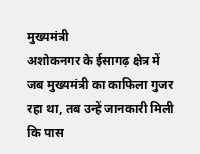मुख्यमंत्री
अशोकनगर के ईसागढ़ क्षेत्र में जब मुख्यमंत्री का काफिला गुजर रहा था, तब उन्हें जानकारी मिली कि पास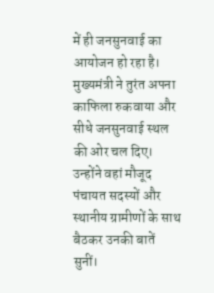में ही जनसुनवाई का आयोजन हो रहा है। मुख्यमंत्री ने तुरंत अपना काफिला रुकवाया और सीधे जनसुनवाई स्थल की ओर चल दिए। उन्होंने वहां मौजूद पंचायत सदस्यों और स्थानीय ग्रामीणों के साथ बैठकर उनकी बातें सुनीं।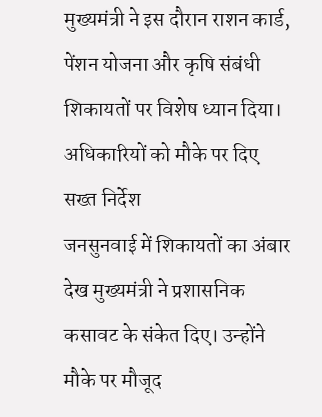मुख्यमंत्री ने इस दौरान राशन कार्ड, पेंशन योजना और कृषि संबंधी शिकायतों पर विशेष ध्यान दिया।
अधिकारियों को मौके पर दिए सख्त निर्देश
जनसुनवाई में शिकायतों का अंबार देख मुख्यमंत्री ने प्रशासनिक कसावट के संकेत दिए। उन्होंने मौके पर मौजूद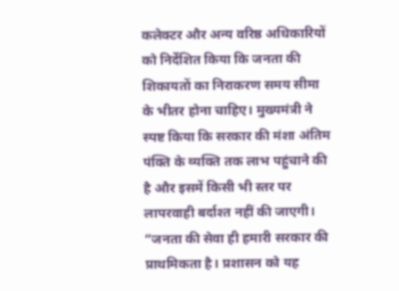कलेक्टर और अन्य वरिष्ठ अधिकारियों को निर्देशित किया कि जनता की शिकायतों का निराकरण समय सीमा के भीतर होना चाहिए। मुख्यमंत्री ने स्पष्ट किया कि सरकार की मंशा अंतिम पंक्ति के व्यक्ति तक लाभ पहुंचाने की है और इसमें किसी भी स्तर पर लापरवाही बर्दाश्त नहीं की जाएगी।
“जनता की सेवा ही हमारी सरकार की प्राथमिकता है। प्रशासन को यह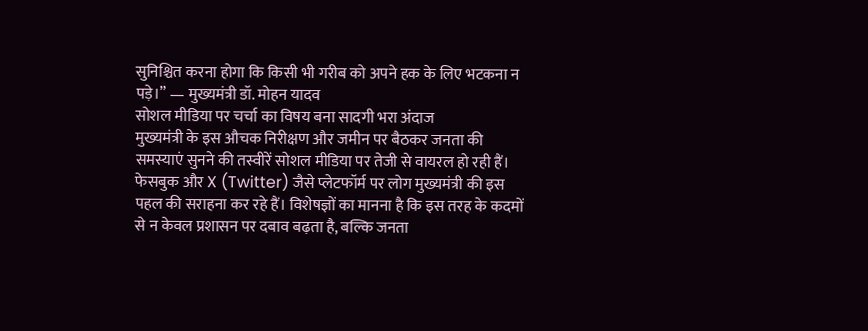सुनिश्चित करना होगा कि किसी भी गरीब को अपने हक के लिए भटकना न पड़े।” — मुख्यमंत्री डॉ. मोहन यादव
सोशल मीडिया पर चर्चा का विषय बना सादगी भरा अंदाज
मुख्यमंत्री के इस औचक निरीक्षण और जमीन पर बैठकर जनता की समस्याएं सुनने की तस्वीरें सोशल मीडिया पर तेजी से वायरल हो रही हैं। फेसबुक और X (Twitter) जैसे प्लेटफॉर्म पर लोग मुख्यमंत्री की इस पहल की सराहना कर रहे हैं। विशेषज्ञों का मानना है कि इस तरह के कदमों से न केवल प्रशासन पर दबाव बढ़ता है, बल्कि जनता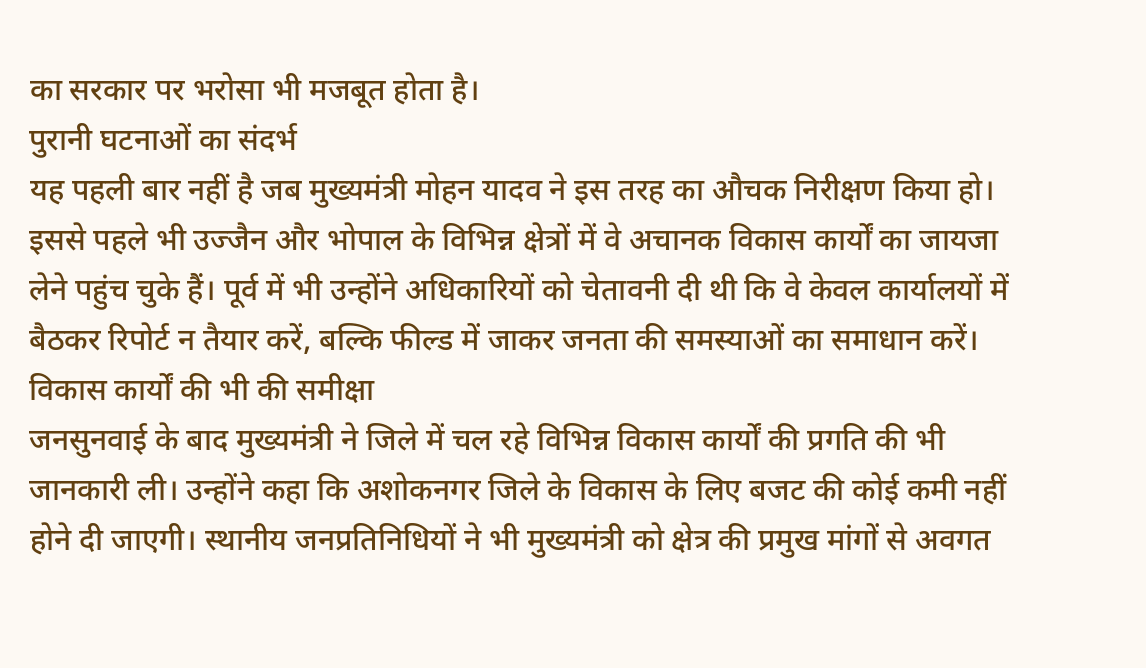का सरकार पर भरोसा भी मजबूत होता है।
पुरानी घटनाओं का संदर्भ
यह पहली बार नहीं है जब मुख्यमंत्री मोहन यादव ने इस तरह का औचक निरीक्षण किया हो। इससे पहले भी उज्जैन और भोपाल के विभिन्न क्षेत्रों में वे अचानक विकास कार्यों का जायजा लेने पहुंच चुके हैं। पूर्व में भी उन्होंने अधिकारियों को चेतावनी दी थी कि वे केवल कार्यालयों में बैठकर रिपोर्ट न तैयार करें, बल्कि फील्ड में जाकर जनता की समस्याओं का समाधान करें।
विकास कार्यों की भी की समीक्षा
जनसुनवाई के बाद मुख्यमंत्री ने जिले में चल रहे विभिन्न विकास कार्यों की प्रगति की भी जानकारी ली। उन्होंने कहा कि अशोकनगर जिले के विकास के लिए बजट की कोई कमी नहीं होने दी जाएगी। स्थानीय जनप्रतिनिधियों ने भी मुख्यमंत्री को क्षेत्र की प्रमुख मांगों से अवगत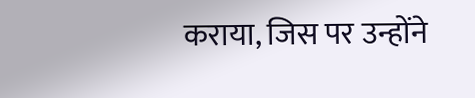कराया, जिस पर उन्होंने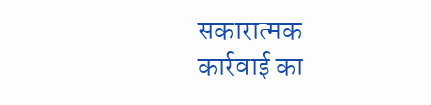सकारात्मक कार्रवाई का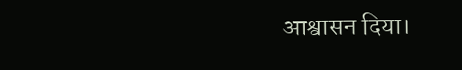आश्वासन दिया।